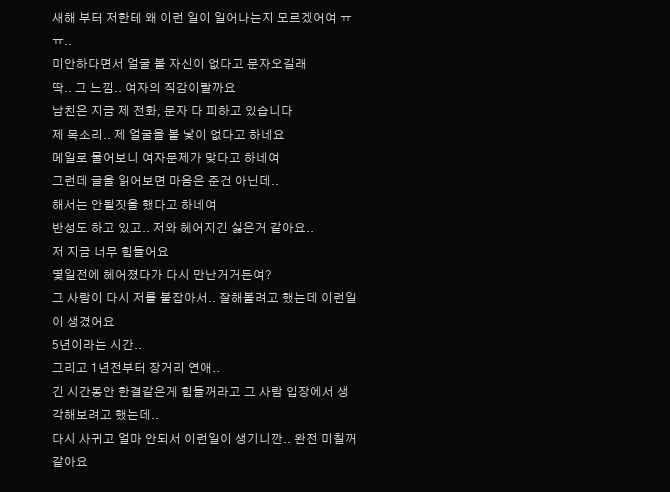새해 부터 저한테 왜 이런 일이 일어나는지 모르겠어여 ㅠㅠ..
미안하다면서 얼굴 볼 자신이 없다고 문자오길래
딱.. 그 느낌.. 여자의 직감이랄까요
남친은 지금 제 전화, 문자 다 피하고 있습니다
제 목소리.. 제 얼굴을 볼 낯이 없다고 하네요
메일로 물어보니 여자문제가 맞다고 하네여
그런데 글을 읽어보면 마음은 준건 아닌데..
해서는 안될짓을 했다고 하네여
반성도 하고 있고.. 저와 헤어지긴 싫은거 같아요..
저 지금 너무 힘들어요
몇일전에 헤어졌다가 다시 만난거거든여?
그 사람이 다시 저를 붙잡아서.. 잘해볼려고 했는데 이런일이 생겼어요
5년이라는 시간..
그리고 1년전부터 장거리 연애..
긴 시간동안 한결같은게 힘들꺼라고 그 사람 입장에서 생각해보려고 했는데..
다시 사귀고 얼마 안되서 이런일이 생기니깐.. 완전 미칠꺼 같아요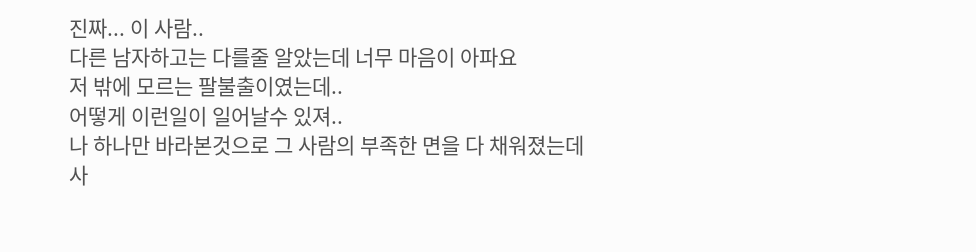진짜... 이 사람..
다른 남자하고는 다를줄 알았는데 너무 마음이 아파요
저 밖에 모르는 팔불출이였는데..
어떻게 이런일이 일어날수 있져..
나 하나만 바라본것으로 그 사람의 부족한 면을 다 채워졌는데
사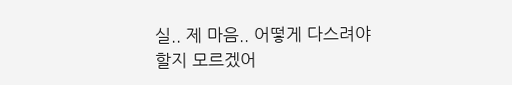실.. 제 마음.. 어떻게 다스려야 할지 모르겠어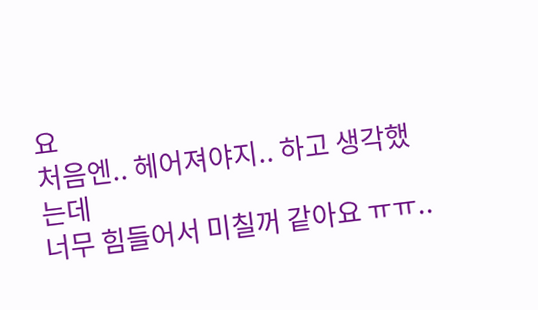요
처음엔.. 헤어져야지.. 하고 생각했는데
너무 힘들어서 미칠꺼 같아요 ㅠㅠ..